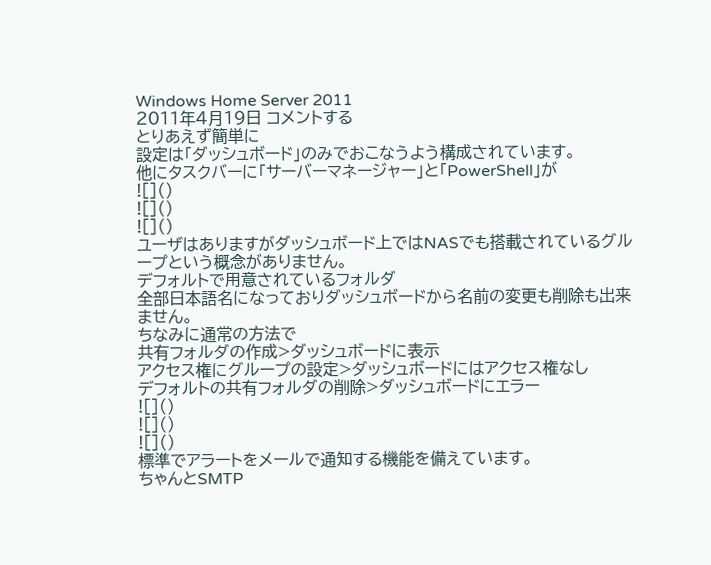Windows Home Server 2011
2011年4月19日 コメントする
とりあえず簡単に
設定は「ダッシュボード」のみでおこなうよう構成されています。
他にタスクバーに「サーバーマネージャー」と「PowerShell」が
![]()
![]()
![]()
ユーザはありますがダッシュボード上ではNASでも搭載されているグループという概念がありません。
デフォルトで用意されているフォルダ
全部日本語名になっておりダッシュボードから名前の変更も削除も出来ません。
ちなみに通常の方法で
共有フォルダの作成>ダッシュボードに表示
アクセス権にグループの設定>ダッシュボードにはアクセス権なし
デフォルトの共有フォルダの削除>ダッシュボードにエラー
![]()
![]()
![]()
標準でアラートをメールで通知する機能を備えています。
ちゃんとSMTP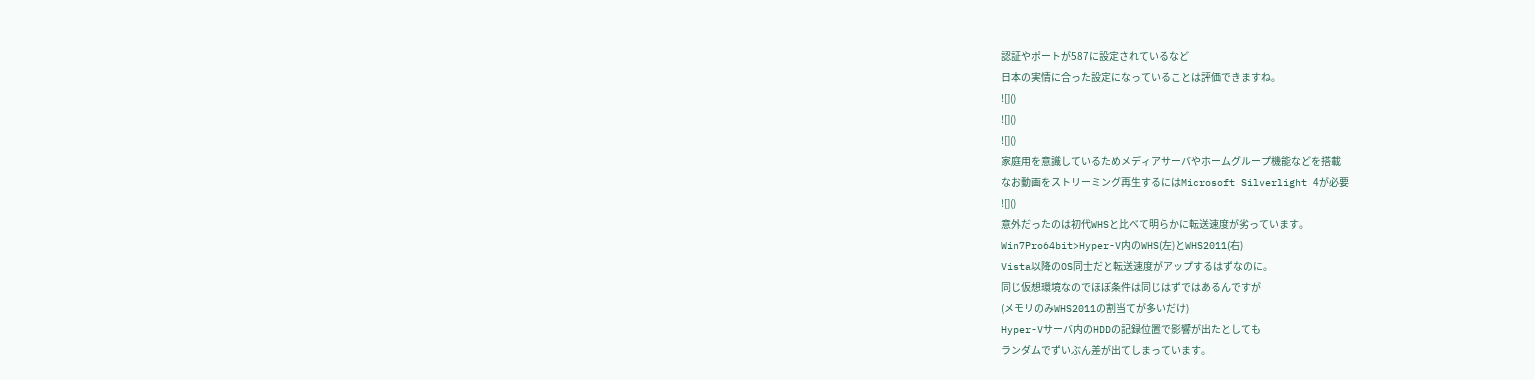認証やポートが587に設定されているなど
日本の実情に合った設定になっていることは評価できますね。
![]()
![]()
![]()
家庭用を意識しているためメディアサーバやホームグループ機能などを搭載
なお動画をストリーミング再生するにはMicrosoft Silverlight 4が必要
![]()
意外だったのは初代WHSと比べて明らかに転送速度が劣っています。
Win7Pro64bit>Hyper-V内のWHS(左)とWHS2011(右)
Vista以降のOS同士だと転送速度がアップするはずなのに。
同じ仮想環境なのでほぼ条件は同じはずではあるんですが
(メモリのみWHS2011の割当てが多いだけ)
Hyper-Vサーバ内のHDDの記録位置で影響が出たとしても
ランダムでずいぶん差が出てしまっています。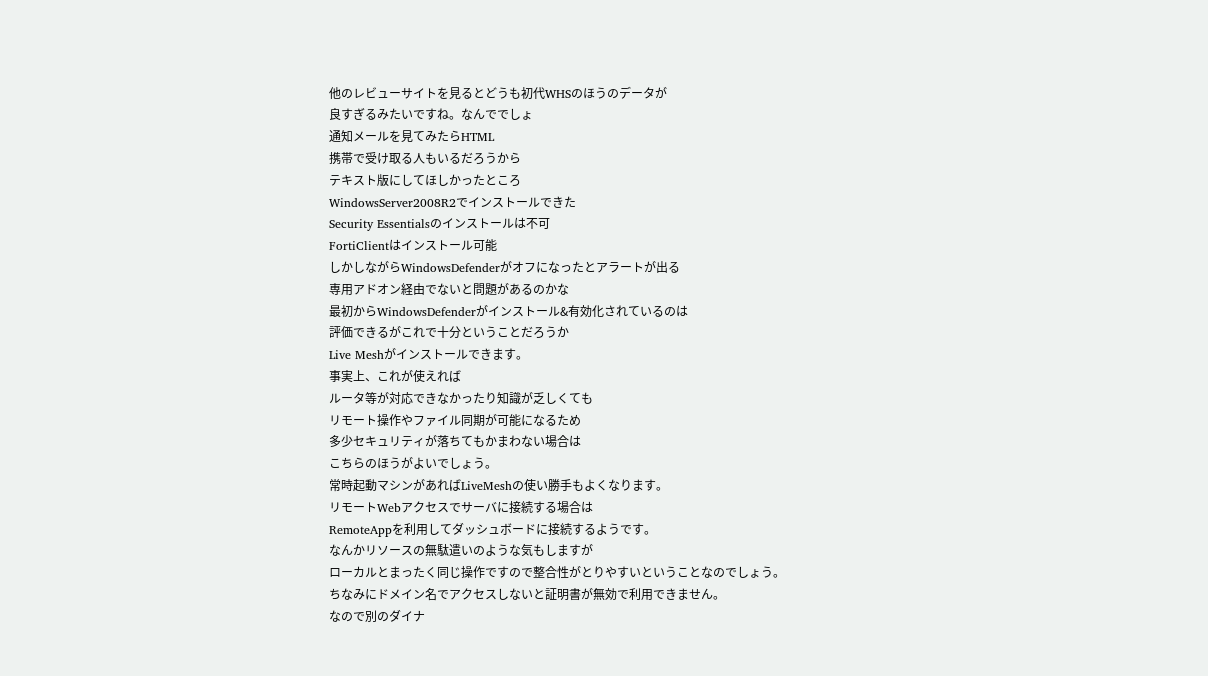他のレビューサイトを見るとどうも初代WHSのほうのデータが
良すぎるみたいですね。なんででしょ
通知メールを見てみたらHTML
携帯で受け取る人もいるだろうから
テキスト版にしてほしかったところ
WindowsServer2008R2でインストールできた
Security Essentialsのインストールは不可
FortiClientはインストール可能
しかしながらWindowsDefenderがオフになったとアラートが出る
専用アドオン経由でないと問題があるのかな
最初からWindowsDefenderがインストール&有効化されているのは
評価できるがこれで十分ということだろうか
Live Meshがインストールできます。
事実上、これが使えれば
ルータ等が対応できなかったり知識が乏しくても
リモート操作やファイル同期が可能になるため
多少セキュリティが落ちてもかまわない場合は
こちらのほうがよいでしょう。
常時起動マシンがあればLiveMeshの使い勝手もよくなります。
リモートWebアクセスでサーバに接続する場合は
RemoteAppを利用してダッシュボードに接続するようです。
なんかリソースの無駄遣いのような気もしますが
ローカルとまったく同じ操作ですので整合性がとりやすいということなのでしょう。
ちなみにドメイン名でアクセスしないと証明書が無効で利用できません。
なので別のダイナ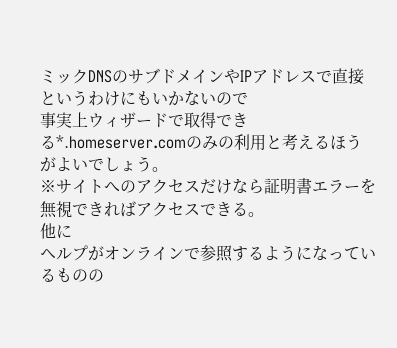ミックDNSのサブドメインやIPアドレスで直接というわけにもいかないので
事実上ウィザードで取得できる*.homeserver.comのみの利用と考えるほうがよいでしょう。
※サイトへのアクセスだけなら証明書エラーを無視できればアクセスできる。
他に
ヘルプがオンラインで参照するようになっているものの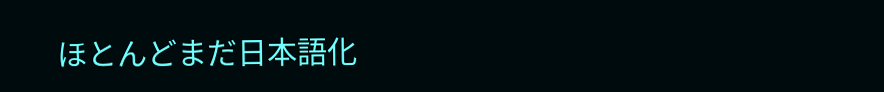ほとんどまだ日本語化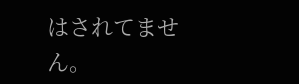はされてません。